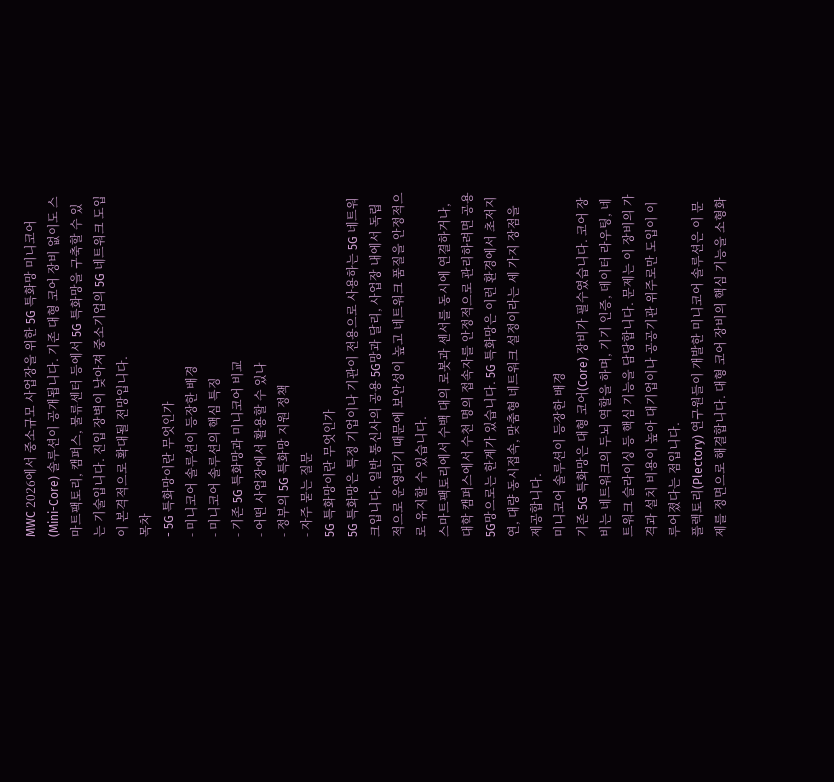MWC 2026에서 중소규모 사업장을 위한 5G 특화망 미니코어(Mini-Core) 솔루션이 공개됩니다. 기존 대형 코어 장비 없이도 스마트팩토리, 캠퍼스, 물류센터 등에서 5G 특화망을 구축할 수 있는 기술입니다. 진입 장벽이 낮아져 중소기업의 5G 네트워크 도입이 본격적으로 확대될 전망입니다.
목차
- 5G 특화망이란 무엇인가
- 미니코어 솔루션이 등장한 배경
- 미니코어 솔루션의 핵심 특징
- 기존 5G 특화망과 미니코어 비교
- 어떤 사업장에서 활용할 수 있나
- 정부의 5G 특화망 지원 정책
- 자주 묻는 질문
5G 특화망이란 무엇인가
5G 특화망은 특정 기업이나 기관이 전용으로 사용하는 5G 네트워크입니다. 일반 통신사의 공용 5G망과 달리, 사업장 내에서 독립적으로 운영되기 때문에 보안성이 높고 네트워크 품질을 안정적으로 유지할 수 있습니다.
스마트팩토리에서 수백 대의 로봇과 센서를 동시에 연결하거나, 대학 캠퍼스에서 수천 명의 접속자를 안정적으로 관리하려면 공용 5G망으로는 한계가 있습니다. 5G 특화망은 이런 환경에서 초저지연, 대량 동시접속, 맞춤형 네트워크 설정이라는 세 가지 장점을 제공합니다.
미니코어 솔루션이 등장한 배경
기존 5G 특화망은 대형 코어(Core) 장비가 필수였습니다. 코어 장비는 네트워크의 두뇌 역할을 하며, 기기 인증, 데이터 라우팅, 네트워크 슬라이싱 등 핵심 기능을 담당합니다. 문제는 이 장비의 가격과 설치 비용이 높아 대기업이나 공공기관 위주로만 도입이 이루어졌다는 점입니다.
플렉토리(Plectory) 연구원들이 개발한 미니코어 솔루션은 이 문제를 정면으로 해결합니다. 대형 코어 장비의 핵심 기능을 소형화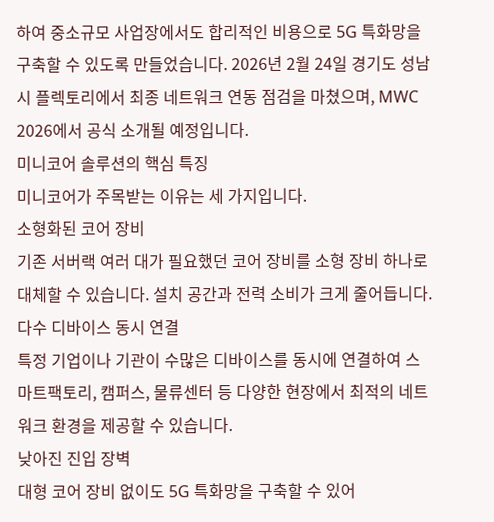하여 중소규모 사업장에서도 합리적인 비용으로 5G 특화망을 구축할 수 있도록 만들었습니다. 2026년 2월 24일 경기도 성남시 플렉토리에서 최종 네트워크 연동 점검을 마쳤으며, MWC 2026에서 공식 소개될 예정입니다.
미니코어 솔루션의 핵심 특징
미니코어가 주목받는 이유는 세 가지입니다.
소형화된 코어 장비
기존 서버랙 여러 대가 필요했던 코어 장비를 소형 장비 하나로 대체할 수 있습니다. 설치 공간과 전력 소비가 크게 줄어듭니다.
다수 디바이스 동시 연결
특정 기업이나 기관이 수많은 디바이스를 동시에 연결하여 스마트팩토리, 캠퍼스, 물류센터 등 다양한 현장에서 최적의 네트워크 환경을 제공할 수 있습니다.
낮아진 진입 장벽
대형 코어 장비 없이도 5G 특화망을 구축할 수 있어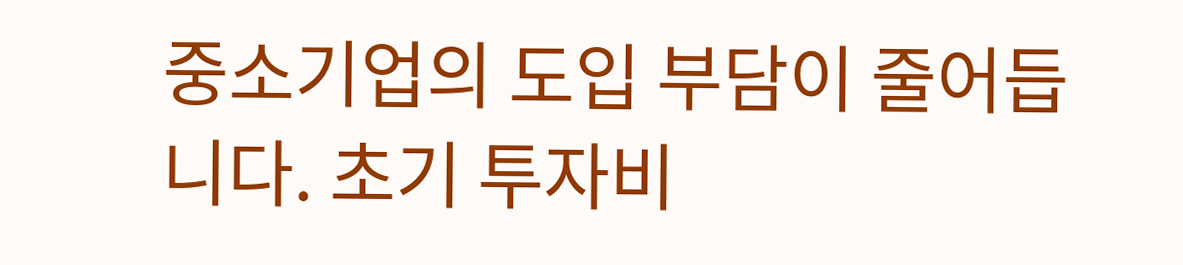중소기업의 도입 부담이 줄어듭니다. 초기 투자비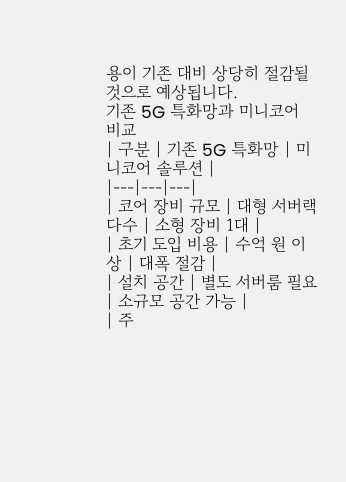용이 기존 대비 상당히 절감될 것으로 예상됩니다.
기존 5G 특화망과 미니코어 비교
| 구분 | 기존 5G 특화망 | 미니코어 솔루션 |
|---|---|---|
| 코어 장비 규모 | 대형 서버랙 다수 | 소형 장비 1대 |
| 초기 도입 비용 | 수억 원 이상 | 대폭 절감 |
| 설치 공간 | 별도 서버룸 필요 | 소규모 공간 가능 |
| 주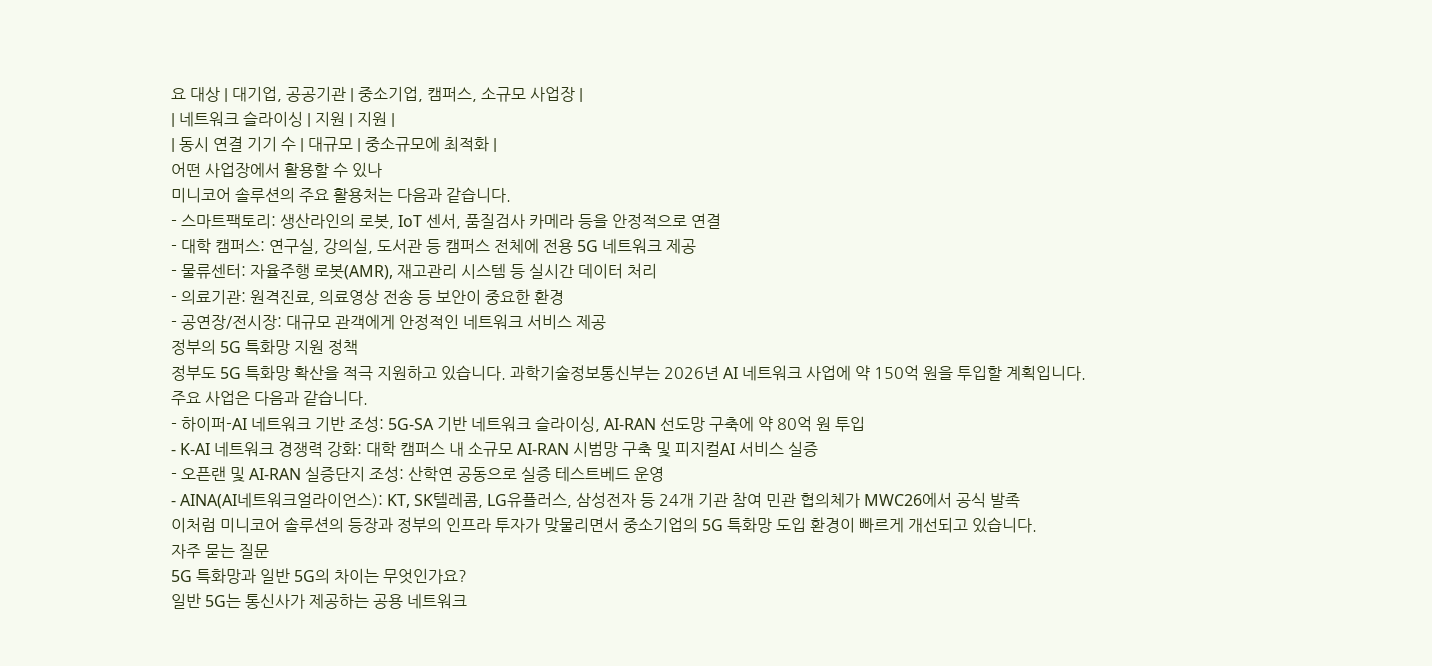요 대상 | 대기업, 공공기관 | 중소기업, 캠퍼스, 소규모 사업장 |
| 네트워크 슬라이싱 | 지원 | 지원 |
| 동시 연결 기기 수 | 대규모 | 중소규모에 최적화 |
어떤 사업장에서 활용할 수 있나
미니코어 솔루션의 주요 활용처는 다음과 같습니다.
- 스마트팩토리: 생산라인의 로봇, IoT 센서, 품질검사 카메라 등을 안정적으로 연결
- 대학 캠퍼스: 연구실, 강의실, 도서관 등 캠퍼스 전체에 전용 5G 네트워크 제공
- 물류센터: 자율주행 로봇(AMR), 재고관리 시스템 등 실시간 데이터 처리
- 의료기관: 원격진료, 의료영상 전송 등 보안이 중요한 환경
- 공연장/전시장: 대규모 관객에게 안정적인 네트워크 서비스 제공
정부의 5G 특화망 지원 정책
정부도 5G 특화망 확산을 적극 지원하고 있습니다. 과학기술정보통신부는 2026년 AI 네트워크 사업에 약 150억 원을 투입할 계획입니다.
주요 사업은 다음과 같습니다.
- 하이퍼-AI 네트워크 기반 조성: 5G-SA 기반 네트워크 슬라이싱, AI-RAN 선도망 구축에 약 80억 원 투입
- K-AI 네트워크 경쟁력 강화: 대학 캠퍼스 내 소규모 AI-RAN 시범망 구축 및 피지컬AI 서비스 실증
- 오픈랜 및 AI-RAN 실증단지 조성: 산학연 공동으로 실증 테스트베드 운영
- AINA(AI네트워크얼라이언스): KT, SK텔레콤, LG유플러스, 삼성전자 등 24개 기관 참여 민관 협의체가 MWC26에서 공식 발족
이처럼 미니코어 솔루션의 등장과 정부의 인프라 투자가 맞물리면서 중소기업의 5G 특화망 도입 환경이 빠르게 개선되고 있습니다.
자주 묻는 질문
5G 특화망과 일반 5G의 차이는 무엇인가요?
일반 5G는 통신사가 제공하는 공용 네트워크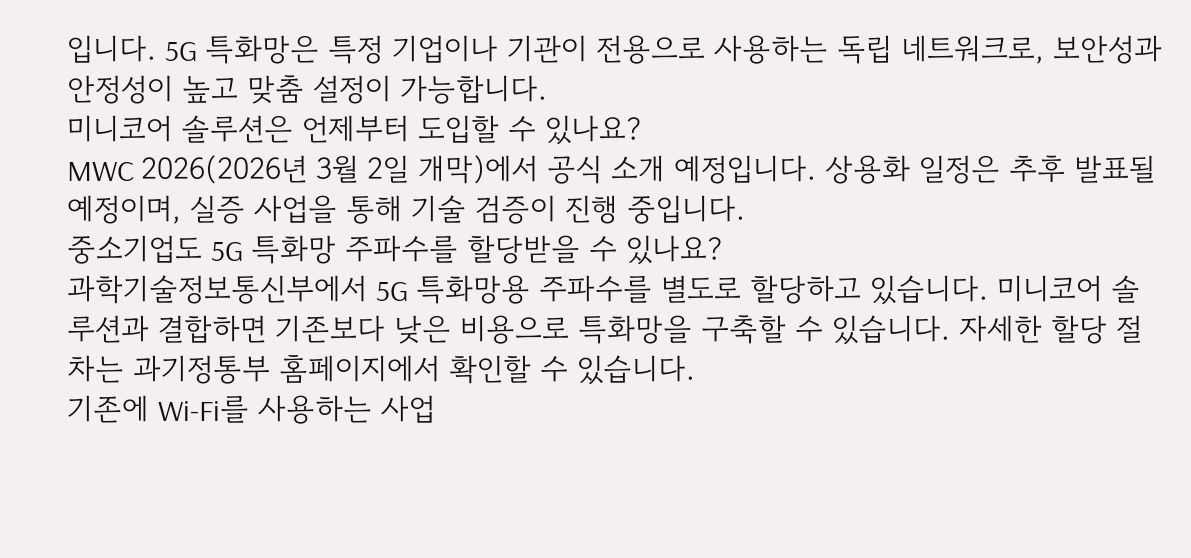입니다. 5G 특화망은 특정 기업이나 기관이 전용으로 사용하는 독립 네트워크로, 보안성과 안정성이 높고 맞춤 설정이 가능합니다.
미니코어 솔루션은 언제부터 도입할 수 있나요?
MWC 2026(2026년 3월 2일 개막)에서 공식 소개 예정입니다. 상용화 일정은 추후 발표될 예정이며, 실증 사업을 통해 기술 검증이 진행 중입니다.
중소기업도 5G 특화망 주파수를 할당받을 수 있나요?
과학기술정보통신부에서 5G 특화망용 주파수를 별도로 할당하고 있습니다. 미니코어 솔루션과 결합하면 기존보다 낮은 비용으로 특화망을 구축할 수 있습니다. 자세한 할당 절차는 과기정통부 홈페이지에서 확인할 수 있습니다.
기존에 Wi-Fi를 사용하는 사업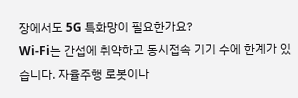장에서도 5G 특화망이 필요한가요?
Wi-Fi는 간섭에 취약하고 동시접속 기기 수에 한계가 있습니다. 자율주행 로봇이나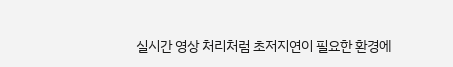실시간 영상 처리처럼 초저지연이 필요한 환경에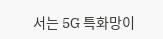서는 5G 특화망이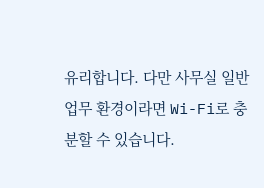유리합니다. 다만 사무실 일반 업무 환경이라면 Wi-Fi로 충분할 수 있습니다.